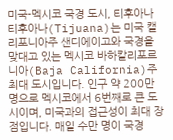미국-멕시코 국경 도시, 티후아나
티후아나(Tijuana)는 미국 캘리포니아주 샌디에이고와 국경을 맞대고 있는 멕시코 바하칼리포르니아(Baja California)주 최대 도시입니다. 인구 약 200만 명으로 멕시코에서 6번째로 큰 도시이며, 미국과의 접근성이 최대 장점입니다. 매일 수만 명이 국경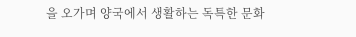을 오가며 양국에서 생활하는 독특한 문화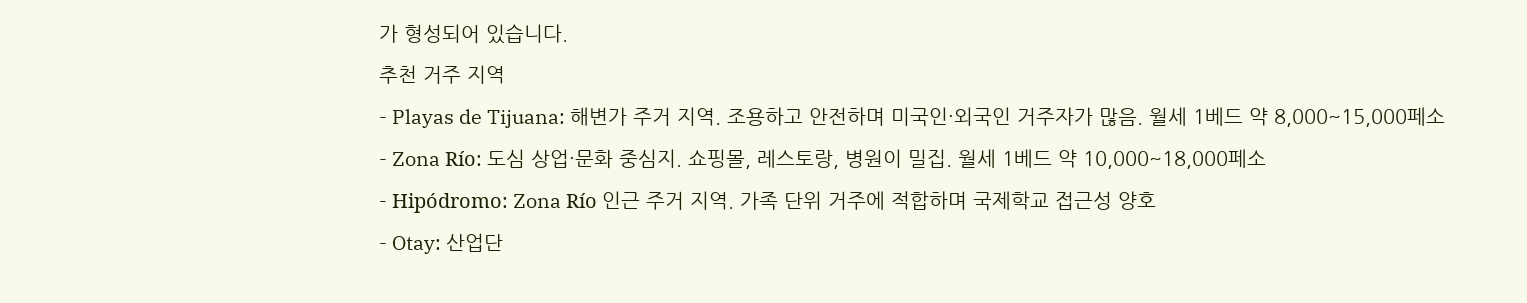가 형성되어 있습니다.
추천 거주 지역
- Playas de Tijuana: 해변가 주거 지역. 조용하고 안전하며 미국인·외국인 거주자가 많음. 월세 1베드 약 8,000~15,000페소
- Zona Río: 도심 상업·문화 중심지. 쇼핑몰, 레스토랑, 병원이 밀집. 월세 1베드 약 10,000~18,000페소
- Hipódromo: Zona Río 인근 주거 지역. 가족 단위 거주에 적합하며 국제학교 접근성 양호
- Otay: 산업단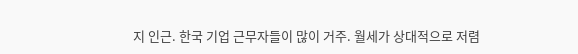지 인근. 한국 기업 근무자들이 많이 거주. 월세가 상대적으로 저렴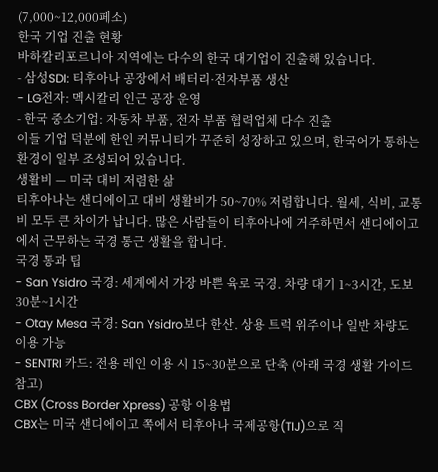(7,000~12,000페소)
한국 기업 진출 현황
바하칼리포르니아 지역에는 다수의 한국 대기업이 진출해 있습니다.
- 삼성SDI: 티후아나 공장에서 배터리·전자부품 생산
- LG전자: 멕시칼리 인근 공장 운영
- 한국 중소기업: 자동차 부품, 전자 부품 협력업체 다수 진출
이들 기업 덕분에 한인 커뮤니티가 꾸준히 성장하고 있으며, 한국어가 통하는 환경이 일부 조성되어 있습니다.
생활비 — 미국 대비 저렴한 삶
티후아나는 샌디에이고 대비 생활비가 50~70% 저렴합니다. 월세, 식비, 교통비 모두 큰 차이가 납니다. 많은 사람들이 티후아나에 거주하면서 샌디에이고에서 근무하는 국경 통근 생활을 합니다.
국경 통과 팁
- San Ysidro 국경: 세계에서 가장 바쁜 육로 국경. 차량 대기 1~3시간, 도보 30분~1시간
- Otay Mesa 국경: San Ysidro보다 한산. 상용 트럭 위주이나 일반 차량도 이용 가능
- SENTRI 카드: 전용 레인 이용 시 15~30분으로 단축 (아래 국경 생활 가이드 참고)
CBX (Cross Border Xpress) 공항 이용법
CBX는 미국 샌디에이고 쪽에서 티후아나 국제공항(TIJ)으로 직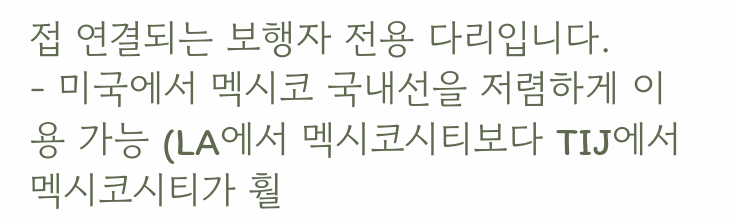접 연결되는 보행자 전용 다리입니다.
- 미국에서 멕시코 국내선을 저렴하게 이용 가능 (LA에서 멕시코시티보다 TIJ에서 멕시코시티가 훨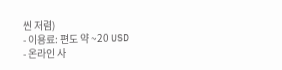씬 저렴)
- 이용료: 편도 약 ~20 USD
- 온라인 사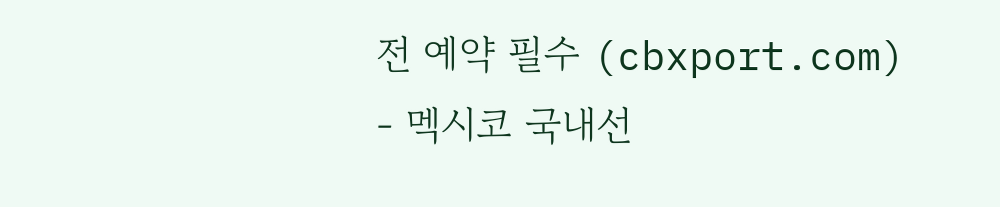전 예약 필수 (cbxport.com)
- 멕시코 국내선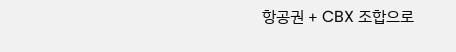항공권 + CBX 조합으로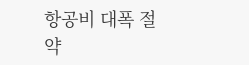항공비 대폭 절약